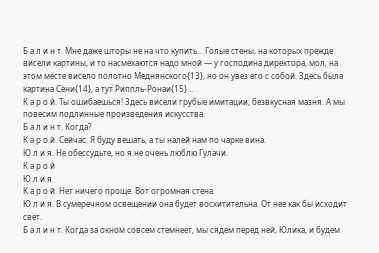Б а л и н т. Мне даже шторы не на что купить… Голые стены, на которых прежде висели картины, и то насмехаются надо мной — у господина директора, мол, на этом месте висело полотно Меднянского{13}, но он увез его с собой. Здесь была картина Сени{14}, а тут Риппль-Ронаи{15}…
К а р о й. Ты ошибаешься! Здесь висели грубые имитации, безвкусная мазня. А мы повесим подлинные произведения искусства.
Б а л и н т. Когда?
К а р о й. Сейчас. Я буду вешать, а ты налей нам по чарке вина.
Ю л и я. Не обессудьте, но я не очень люблю Гулачи.
К а р о й
Ю л и я
К а р о й. Нет ничего проще. Вот огромная стена.
Ю л и я. В сумеречном освещении она будет восхитительна. От нее как бы исходит свет.
Б а л и н т. Когда за окном совсем стемнеет, мы сядем перед ней, Юлика, и будем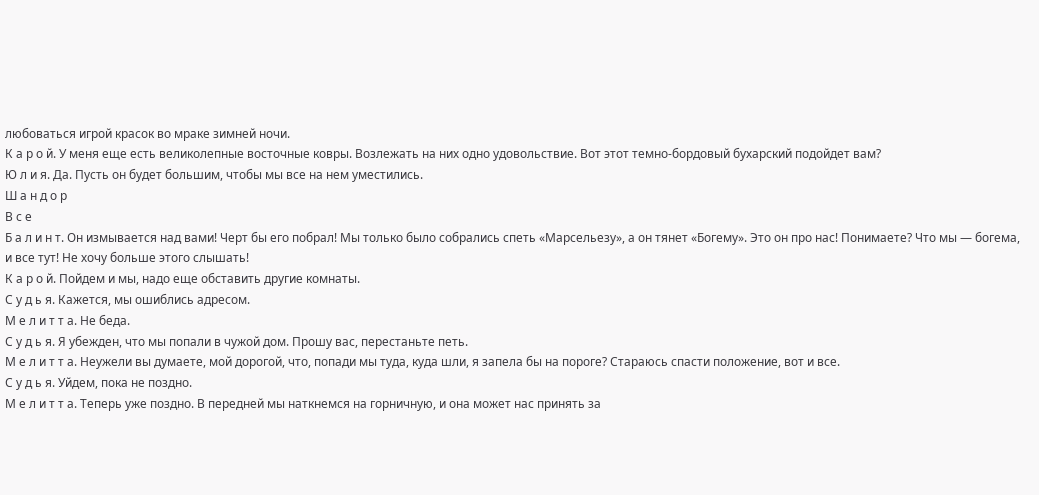любоваться игрой красок во мраке зимней ночи.
К а р о й. У меня еще есть великолепные восточные ковры. Возлежать на них одно удовольствие. Вот этот темно-бордовый бухарский подойдет вам?
Ю л и я. Да. Пусть он будет большим, чтобы мы все на нем уместились.
Ш а н д о р
В с е
Б а л и н т. Он измывается над вами! Черт бы его побрал! Мы только было собрались спеть «Марсельезу», а он тянет «Богему». Это он про нас! Понимаете? Что мы — богема, и все тут! Не хочу больше этого слышать!
К а р о й. Пойдем и мы, надо еще обставить другие комнаты.
С у д ь я. Кажется, мы ошиблись адресом.
М е л и т т а. Не беда.
С у д ь я. Я убежден, что мы попали в чужой дом. Прошу вас, перестаньте петь.
М е л и т т а. Неужели вы думаете, мой дорогой, что, попади мы туда, куда шли, я запела бы на пороге? Стараюсь спасти положение, вот и все.
С у д ь я. Уйдем, пока не поздно.
М е л и т т а. Теперь уже поздно. В передней мы наткнемся на горничную, и она может нас принять за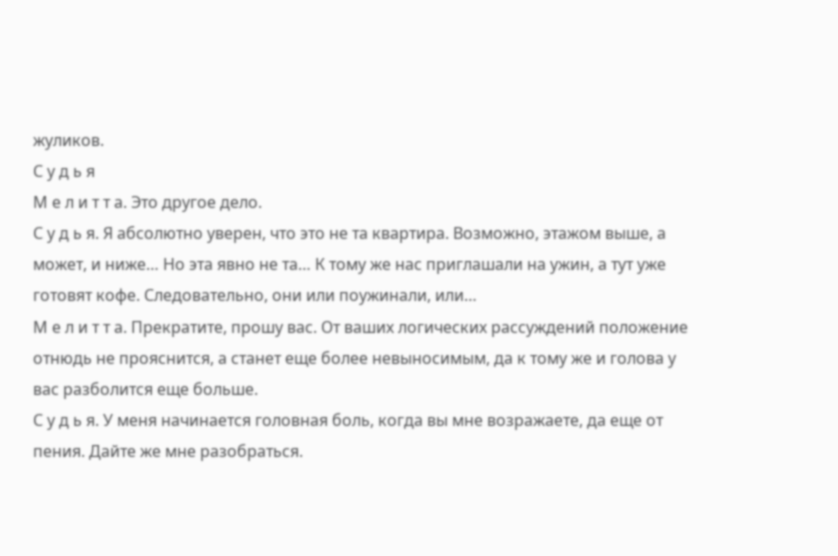жуликов.
С у д ь я
М е л и т т а. Это другое дело.
С у д ь я. Я абсолютно уверен, что это не та квартира. Возможно, этажом выше, а может, и ниже… Но эта явно не та… К тому же нас приглашали на ужин, а тут уже готовят кофе. Следовательно, они или поужинали, или…
М е л и т т а. Прекратите, прошу вас. От ваших логических рассуждений положение отнюдь не прояснится, а станет еще более невыносимым, да к тому же и голова у вас разболится еще больше.
С у д ь я. У меня начинается головная боль, когда вы мне возражаете, да еще от пения. Дайте же мне разобраться.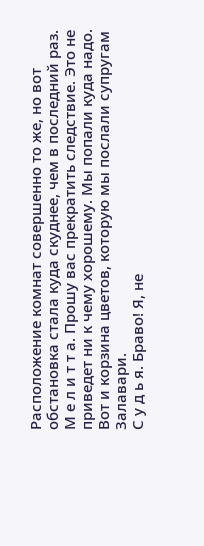Расположение комнат совершенно то же, но вот обстановка стала куда скуднее, чем в последний раз.
М е л и т т а. Прошу вас прекратить следствие. Это не приведет ни к чему хорошему. Мы попали куда надо. Вот и корзина цветов, которую мы послали супругам Залавари.
С у д ь я. Браво! Я, не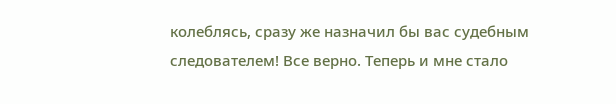колеблясь, сразу же назначил бы вас судебным следователем! Все верно. Теперь и мне стало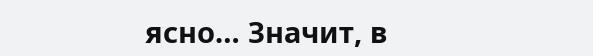ясно… Значит, в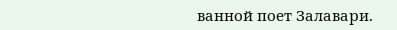ванной поет Залавари.